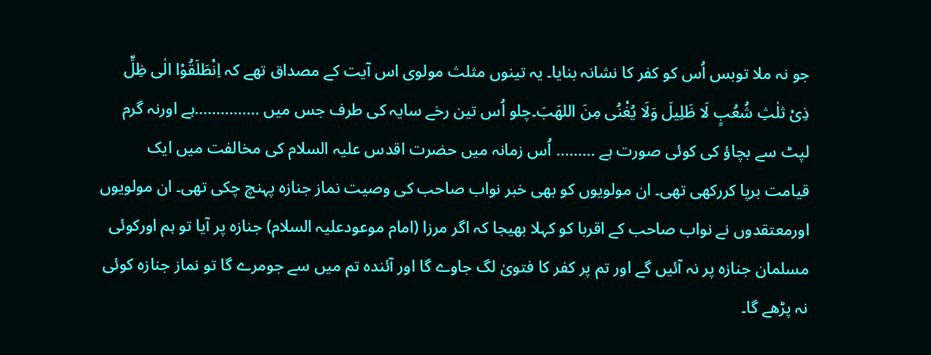جو نہ ملا توبس اُس کو کفر کا نشانہ بنایا۔ یہ تینوں مثلث مولوی اس آیت کے مصداق تھے کہ اِنْطَلَقُوْا الٰی ظِلٍّ ذِیْ ثلٰثِ شُعُبٍ لَا ظَلِیلَ وَلَا یُغْنُی مِنَ اللھَبَ۔چلو اُس تین رخے سایہ کی طرف جس میں ……………ہے اورنہ گرم لپٹ سے بچاؤ کی کوئی صورت ہے ……… اُس زمانہ میں حضرت اقدس علیہ السلام کی مخالفت میں ایک قیامت برپا کررکھی تھی۔ ان مولویوں کو بھی خبر نواب صاحب کی وصیت نماز جنازہ پہنچ چکی تھی۔ ان مولویوں اورمعتقدوں نے نواب صاحب کے اقربا کو کہلا بھیجا کہ اگر مرزا (امام موعودعلیہ السلام) جنازہ پر آیا تو ہم اورکوئی مسلمان جنازہ پر نہ آئیں گے اور تم پر کفر کا فتویٰ لگ جاوے گا اور آئندہ تم میں سے جومرے گا تو نماز جنازہ کوئی نہ پڑھے گا۔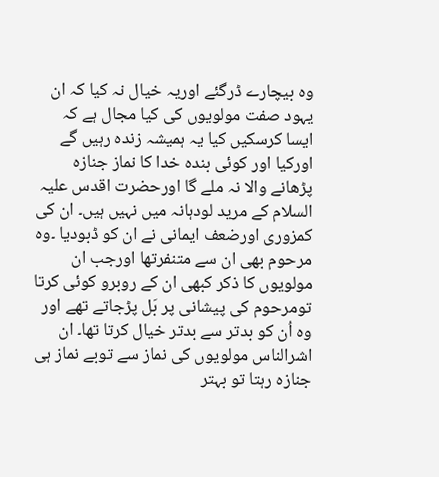وہ بیچارے ڈرگئے اوریہ خیال نہ کیا کہ ان یہود صفت مولویوں کی کیا مجال ہے کہ ایسا کرسکیں کیا یہ ہمیشہ زندہ رہیں گے اورکیا اور کوئی بندہ خدا کا نماز جنازہ پڑھانے والا نہ ملے گا اورحضرت اقدس علیہ السلام کے مرید لودہانہ میں نہیں ہیں۔ ان کی کمزوری اورضعف ایمانی نے ان کو ڈبودیا ۔وہ مرحوم بھی ان سے متنفرتھا اورجب ان مولویوں کا ذکر کبھی ان کے روبرو کوئی کرتا تومرحوم کی پیشانی پر بَل پڑجاتے تھے اور وہ اُن کو بدتر سے بدتر خیال کرتا تھا۔ ان اشرالناس مولویوں کی نماز سے توبے نماز ہی جنازہ رہتا تو بہتر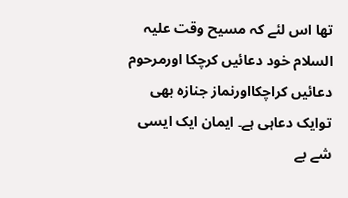تھا اس لئے کہ مسیح وقت علیہ السلام خود دعائیں کرچکا اورمرحوم دعائیں کراچکااورنماز جنازہ بھی توایک دعاہی ہے۔ ایمان ایک ایسی شے بے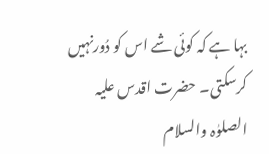بہا ہے کہ کوئی شے اس کو دُورنہیں کرسکتی۔ حضرت اقدس علیہ الصلوٰہ والسلام